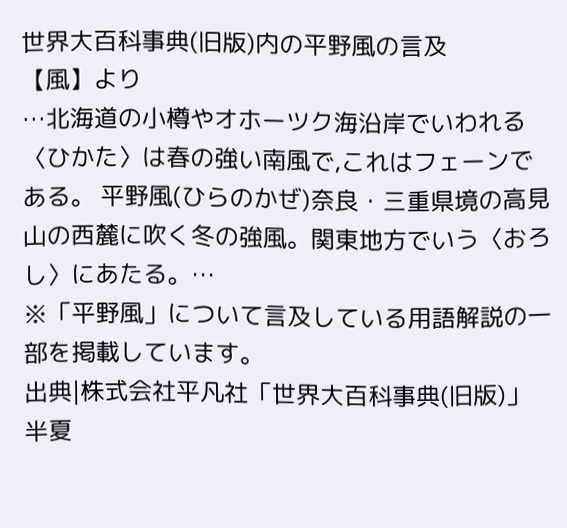世界大百科事典(旧版)内の平野風の言及
【風】より
…北海道の小樽やオホーツク海沿岸でいわれる〈ひかた〉は春の強い南風で,これはフェーンである。 平野風(ひらのかぜ)奈良・三重県境の高見山の西麓に吹く冬の強風。関東地方でいう〈おろし〉にあたる。…
※「平野風」について言及している用語解説の一部を掲載しています。
出典|株式会社平凡社「世界大百科事典(旧版)」
半夏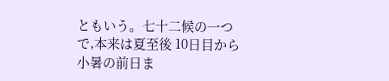ともいう。七十二候の一つで,本来は夏至後 10日目から小暑の前日ま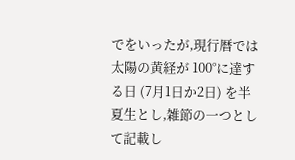でをいったが,現行暦では太陽の黄経が 100°に達する日 (7月1日か2日) を半夏生とし,雑節の一つとして記載し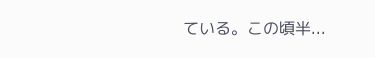ている。この頃半...